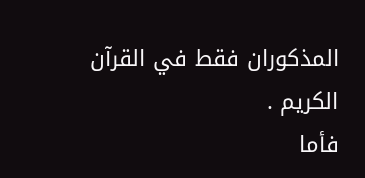المذكوران فقط في القرآن الكريم .
فأما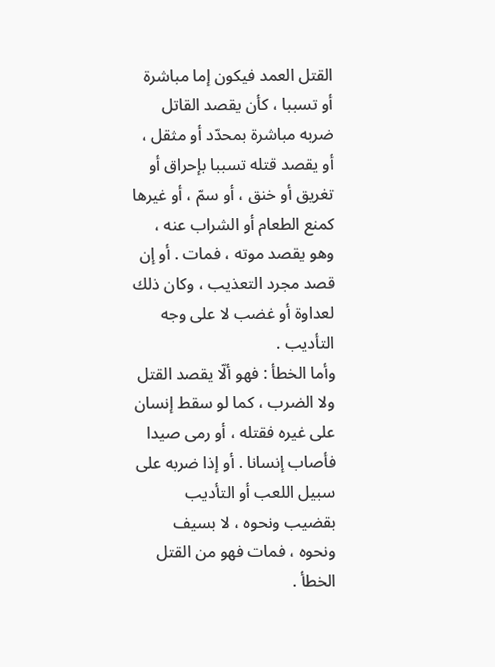القتل العمد فيكون إما مباشرة أو تسببا ، كأن يقصد القاتل ضربه مباشرة بمحدّد أو مثقل ، أو يقصد قتله تسببا بإحراق أو تغريق أو خنق ، أو سمّ ، أو غيرها كمنع الطعام أو الشراب عنه ، وهو يقصد موته ، فمات . أو إن قصد مجرد التعذيب ، وكان ذلك لعداوة أو غضب لا على وجه التأديب .
وأما الخطأ : فهو ألّا يقصد القتل ولا الضرب ، كما لو سقط إنسان على غيره فقتله ، أو رمى صيدا فأصاب إنسانا . أو إذا ضربه على سبيل اللعب أو التأديب بقضيب ونحوه ، لا بسيف ونحوه ، فمات فهو من القتل الخطأ .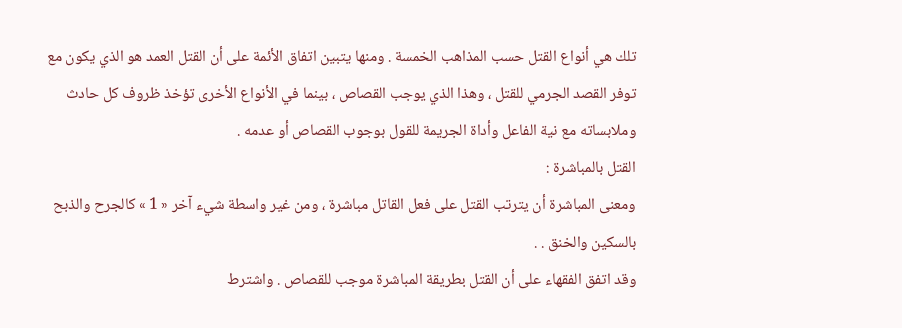تلك هي أنواع القتل حسب المذاهب الخمسة . ومنها يتبين اتفاق الأئمة على أن القتل العمد هو الذي يكون مع توفر القصد الجرمي للقتل ، وهذا الذي يوجب القصاص ، بينما في الأنواع الأخرى تؤخذ ظروف كل حادث وملابساته مع نية الفاعل وأداة الجريمة للقول بوجوب القصاص أو عدمه .
القتل بالمباشرة :
ومعنى المباشرة أن يترتب القتل على فعل القاتل مباشرة ، ومن غير واسطة شيء آخر « 1 » كالجرح والذبح بالسكين والخنق . .
وقد اتفق الفقهاء على أن القتل بطريقة المباشرة موجب للقصاص . واشترط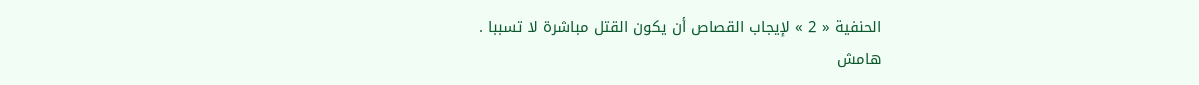الحنفية « 2 » لإيجاب القصاص أن يكون القتل مباشرة لا تسببا .
هامش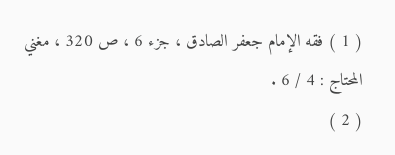( 1 ) فقه الإمام جعفر الصادق ، جزء 6 ، ص 320 ، مغني المحتاج : 4 / 6 .
( 2 )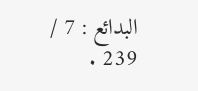البدائع : 7 / 239 .